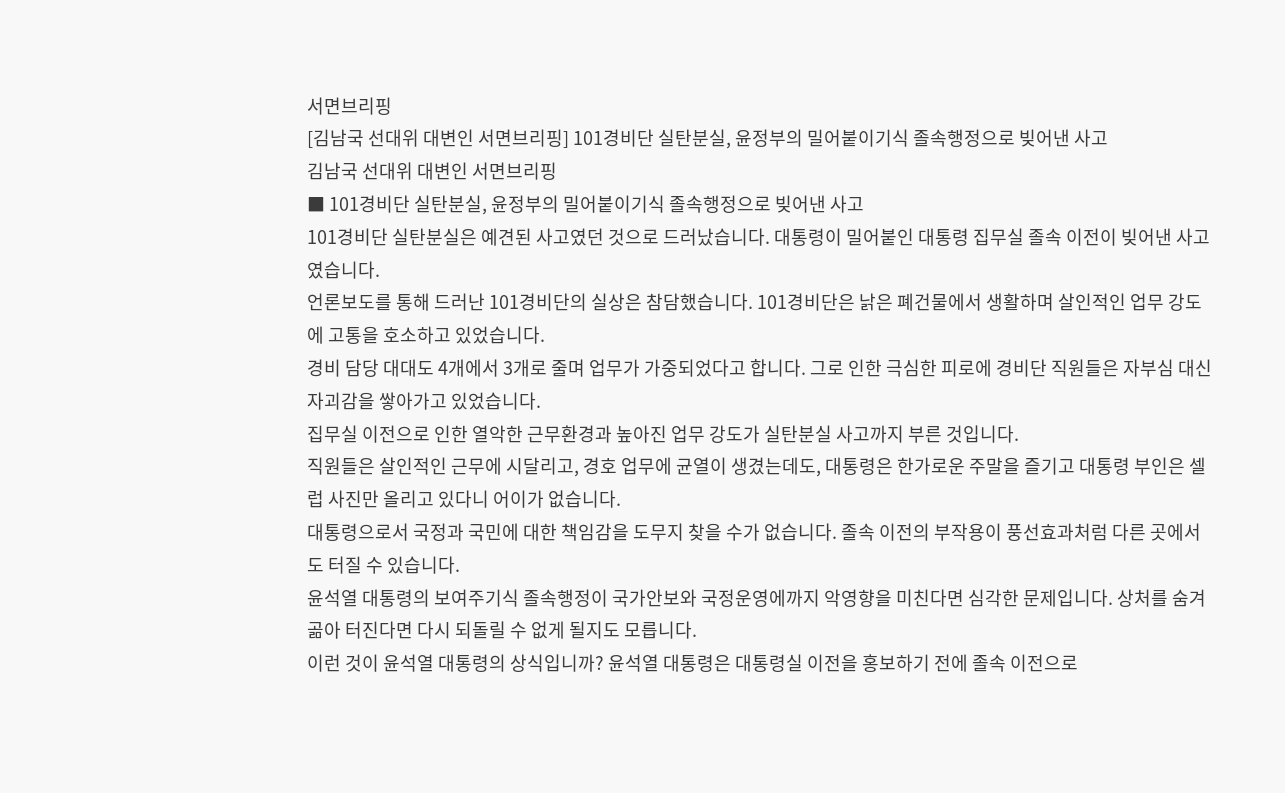서면브리핑
[김남국 선대위 대변인 서면브리핑] 101경비단 실탄분실, 윤정부의 밀어붙이기식 졸속행정으로 빚어낸 사고
김남국 선대위 대변인 서면브리핑
■ 101경비단 실탄분실, 윤정부의 밀어붙이기식 졸속행정으로 빚어낸 사고
101경비단 실탄분실은 예견된 사고였던 것으로 드러났습니다. 대통령이 밀어붙인 대통령 집무실 졸속 이전이 빚어낸 사고였습니다.
언론보도를 통해 드러난 101경비단의 실상은 참담했습니다. 101경비단은 낡은 폐건물에서 생활하며 살인적인 업무 강도에 고통을 호소하고 있었습니다.
경비 담당 대대도 4개에서 3개로 줄며 업무가 가중되었다고 합니다. 그로 인한 극심한 피로에 경비단 직원들은 자부심 대신 자괴감을 쌓아가고 있었습니다.
집무실 이전으로 인한 열악한 근무환경과 높아진 업무 강도가 실탄분실 사고까지 부른 것입니다.
직원들은 살인적인 근무에 시달리고, 경호 업무에 균열이 생겼는데도, 대통령은 한가로운 주말을 즐기고 대통령 부인은 셀럽 사진만 올리고 있다니 어이가 없습니다.
대통령으로서 국정과 국민에 대한 책임감을 도무지 찾을 수가 없습니다. 졸속 이전의 부작용이 풍선효과처럼 다른 곳에서도 터질 수 있습니다.
윤석열 대통령의 보여주기식 졸속행정이 국가안보와 국정운영에까지 악영향을 미친다면 심각한 문제입니다. 상처를 숨겨 곪아 터진다면 다시 되돌릴 수 없게 될지도 모릅니다.
이런 것이 윤석열 대통령의 상식입니까? 윤석열 대통령은 대통령실 이전을 홍보하기 전에 졸속 이전으로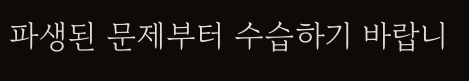파생된 문제부터 수습하기 바랍니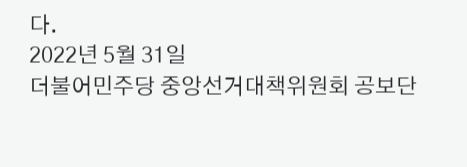다.
2022년 5월 31일
더불어민주당 중앙선거대책위원회 공보단